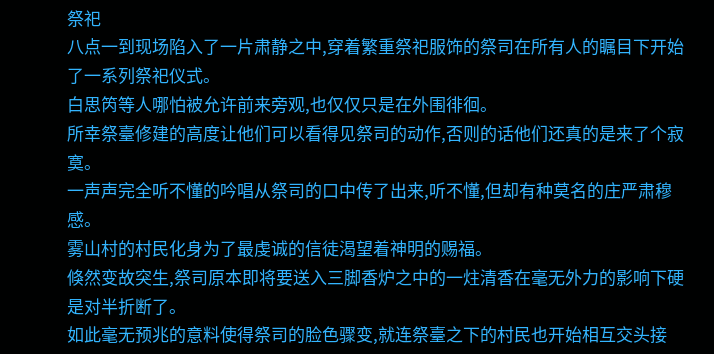祭祀
八点一到现场陷入了一片肃静之中,穿着繁重祭祀服饰的祭司在所有人的瞩目下开始了一系列祭祀仪式。
白思笍等人哪怕被允许前来旁观,也仅仅只是在外围徘徊。
所幸祭臺修建的高度让他们可以看得见祭司的动作,否则的话他们还真的是来了个寂寞。
一声声完全听不懂的吟唱从祭司的口中传了出来,听不懂,但却有种莫名的庄严肃穆感。
雾山村的村民化身为了最虔诚的信徒渴望着神明的赐福。
倏然变故突生,祭司原本即将要送入三脚香炉之中的一炷清香在毫无外力的影响下硬是对半折断了。
如此毫无预兆的意料使得祭司的脸色骤变,就连祭臺之下的村民也开始相互交头接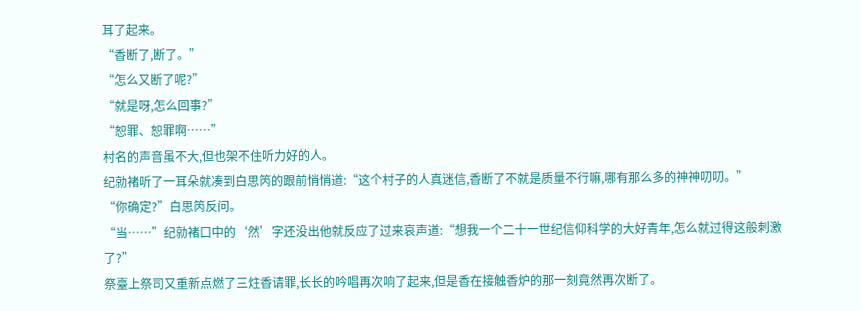耳了起来。
“香断了,断了。”
“怎么又断了呢?”
“就是呀,怎么回事?”
“恕罪、恕罪啊……”
村名的声音虽不大,但也架不住听力好的人。
纪勍褚听了一耳朵就凑到白思笍的跟前悄悄道:“这个村子的人真迷信,香断了不就是质量不行嘛,哪有那么多的神神叨叨。”
“你确定?”白思笍反问。
“当……”纪勍褚口中的‘然’字还没出他就反应了过来哀声道:“想我一个二十一世纪信仰科学的大好青年,怎么就过得这般刺激了?”
祭臺上祭司又重新点燃了三炷香请罪,长长的吟唱再次响了起来,但是香在接触香炉的那一刻竟然再次断了。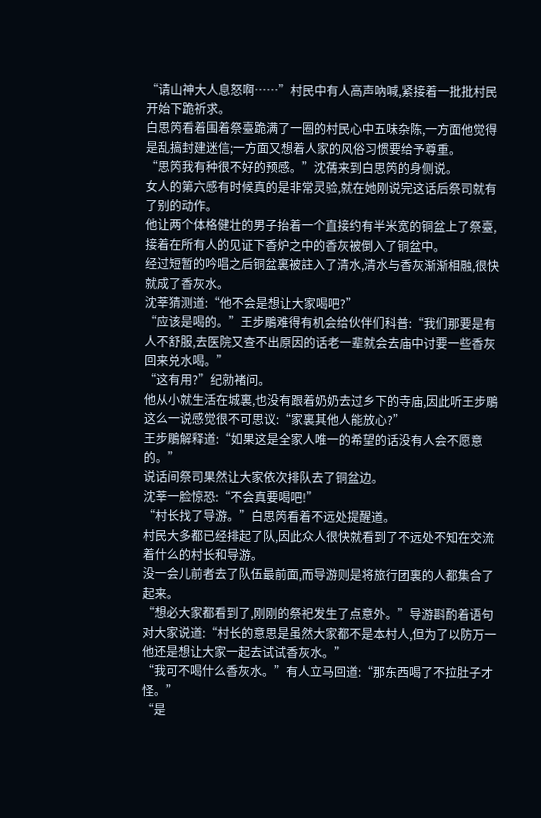“请山神大人息怒啊……”村民中有人高声吶喊,紧接着一批批村民开始下跪祈求。
白思笍看着围着祭臺跪满了一圈的村民心中五味杂陈,一方面他觉得是乱搞封建迷信;一方面又想着人家的风俗习惯要给予尊重。
“思笍我有种很不好的预感。”沈蒨来到白思笍的身侧说。
女人的第六感有时候真的是非常灵验,就在她刚说完这话后祭司就有了别的动作。
他让两个体格健壮的男子抬着一个直接约有半米宽的铜盆上了祭臺,接着在所有人的见证下香炉之中的香灰被倒入了铜盆中。
经过短暂的吟唱之后铜盆裏被註入了清水,清水与香灰渐渐相融,很快就成了香灰水。
沈莘猜测道:“他不会是想让大家喝吧?”
“应该是喝的。”王步鵰难得有机会给伙伴们科普:“我们那要是有人不舒服,去医院又查不出原因的话老一辈就会去庙中讨要一些香灰回来兑水喝。”
“这有用?”纪勍褚问。
他从小就生活在城裏,也没有跟着奶奶去过乡下的寺庙,因此听王步鵰这么一说感觉很不可思议:“家裏其他人能放心?”
王步鵰解释道:“如果这是全家人唯一的希望的话没有人会不愿意的。”
说话间祭司果然让大家依次排队去了铜盆边。
沈莘一脸惊恐:“不会真要喝吧!”
“村长找了导游。”白思笍看着不远处提醒道。
村民大多都已经排起了队,因此众人很快就看到了不远处不知在交流着什么的村长和导游。
没一会儿前者去了队伍最前面,而导游则是将旅行团裏的人都集合了起来。
“想必大家都看到了,刚刚的祭祀发生了点意外。”导游斟酌着语句对大家说道:“村长的意思是虽然大家都不是本村人,但为了以防万一他还是想让大家一起去试试香灰水。”
“我可不喝什么香灰水。”有人立马回道:“那东西喝了不拉肚子才怪。”
“是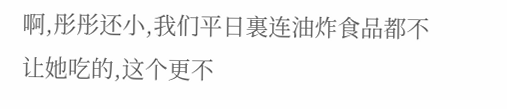啊,彤彤还小,我们平日裏连油炸食品都不让她吃的,这个更不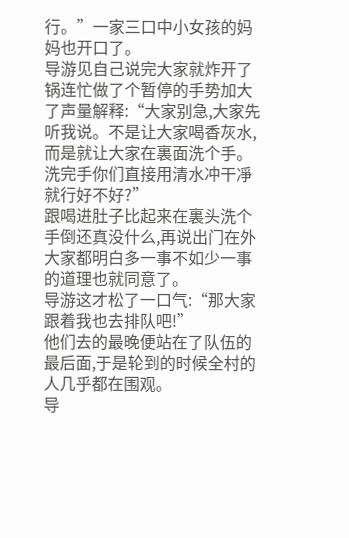行。”一家三口中小女孩的妈妈也开口了。
导游见自己说完大家就炸开了锅连忙做了个暂停的手势加大了声量解释:“大家别急,大家先听我说。不是让大家喝香灰水,而是就让大家在裏面洗个手。洗完手你们直接用清水冲干凈就行好不好?”
跟喝进肚子比起来在裏头洗个手倒还真没什么,再说出门在外大家都明白多一事不如少一事的道理也就同意了。
导游这才松了一口气:“那大家跟着我也去排队吧!”
他们去的最晚便站在了队伍的最后面,于是轮到的时候全村的人几乎都在围观。
导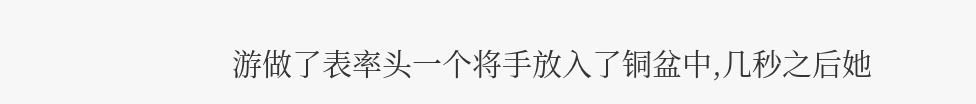游做了表率头一个将手放入了铜盆中,几秒之后她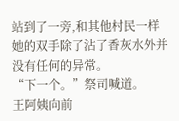站到了一旁,和其他村民一样她的双手除了沾了香灰水外并没有任何的异常。
“下一个。”祭司喊道。
王阿姨向前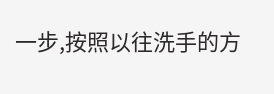一步,按照以往洗手的方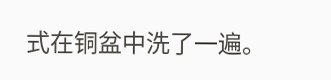式在铜盆中洗了一遍。